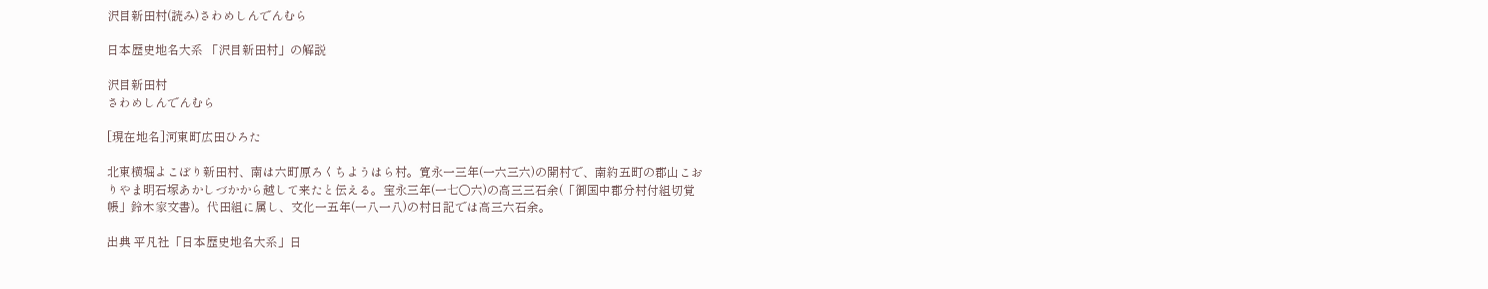沢目新田村(読み)さわめしんでんむら

日本歴史地名大系 「沢目新田村」の解説

沢目新田村
さわめしんでんむら

[現在地名]河東町広田ひろた

北東横堀よこぼり新田村、南は六町原ろくちようはら村。寛永一三年(一六三六)の開村で、南約五町の郡山こおりやま明石塚あかしづかから越して来たと伝える。宝永三年(一七〇六)の高三三石余(「御国中郡分村付組切覚帳」鈴木家文書)。代田組に属し、文化一五年(一八一八)の村日記では高三六石余。

出典 平凡社「日本歴史地名大系」日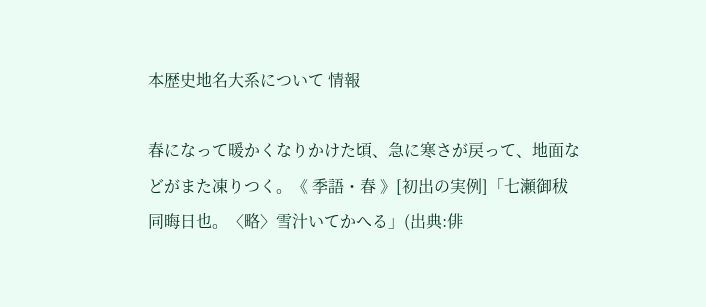本歴史地名大系について 情報

春になって暖かくなりかけた頃、急に寒さが戻って、地面などがまた凍りつく。《 季語・春 》[初出の実例]「七瀬御秡 同晦日也。〈略〉雪汁いてかへる」(出典:俳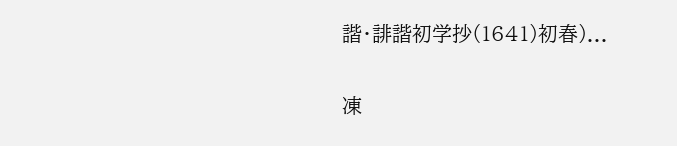諧・誹諧初学抄(1641)初春)...

凍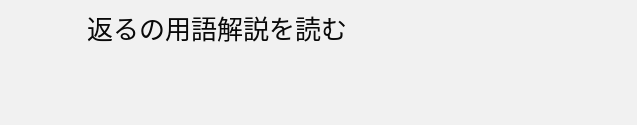返るの用語解説を読む